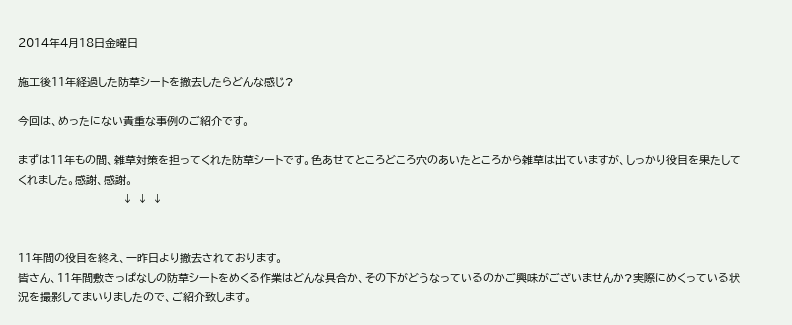2014年4月18日金曜日

施工後11年経過した防草シートを撤去したらどんな感じ?

今回は、めったにない貴重な事例のご紹介です。

まずは11年もの間、雑草対策を担ってくれた防草シートです。色あせてところどころ穴のあいたところから雑草は出ていますが、しっかり役目を果たしてくれました。感謝、感謝。
                          ↓ ↓ ↓


11年間の役目を終え、一昨日より撤去されております。
皆さん、11年間敷きっぱなしの防草シートをめくる作業はどんな具合か、その下がどうなっているのかご興味がございませんか?実際にめくっている状況を撮影してまいりましたので、ご紹介致します。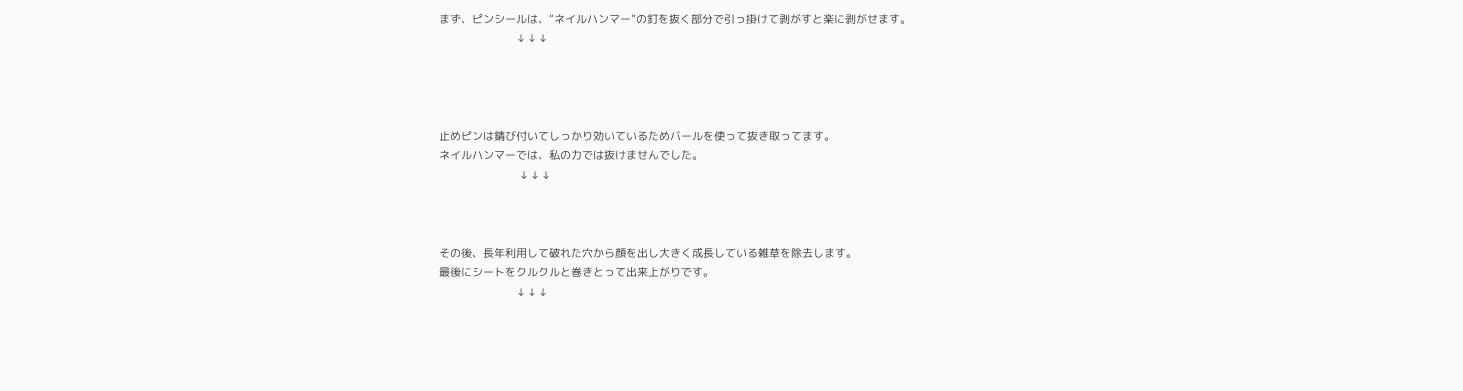まず、ピンシールは、“ネイルハンマー”の釘を抜く部分で引っ掛けて剥がすと楽に剥がせます。
                          ↓ ↓ ↓




止めピンは錆び付いてしっかり効いているためバールを使って抜き取ってます。
ネイルハンマーでは、私の力では抜けませんでした。
                           ↓ ↓ ↓



その後、長年利用して破れた穴から顔を出し大きく成長している雑草を除去します。
最後にシートをクルクルと巻きとって出来上がりです。
                          ↓ ↓ ↓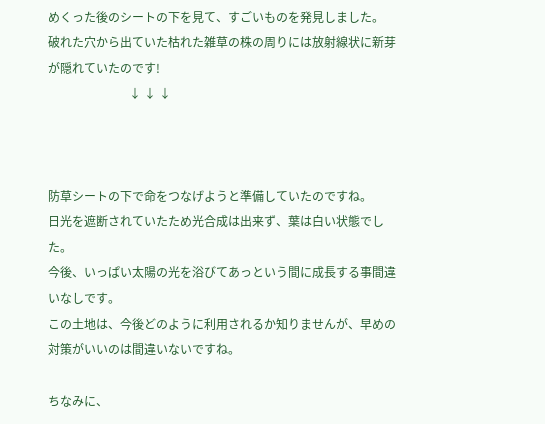めくった後のシートの下を見て、すごいものを発見しました。
破れた穴から出ていた枯れた雑草の株の周りには放射線状に新芽が隠れていたのです!
                           ↓ ↓ ↓



防草シートの下で命をつなげようと準備していたのですね。
日光を遮断されていたため光合成は出来ず、葉は白い状態でした。
今後、いっぱい太陽の光を浴びてあっという間に成長する事間違いなしです。
この土地は、今後どのように利用されるか知りませんが、早めの対策がいいのは間違いないですね。

ちなみに、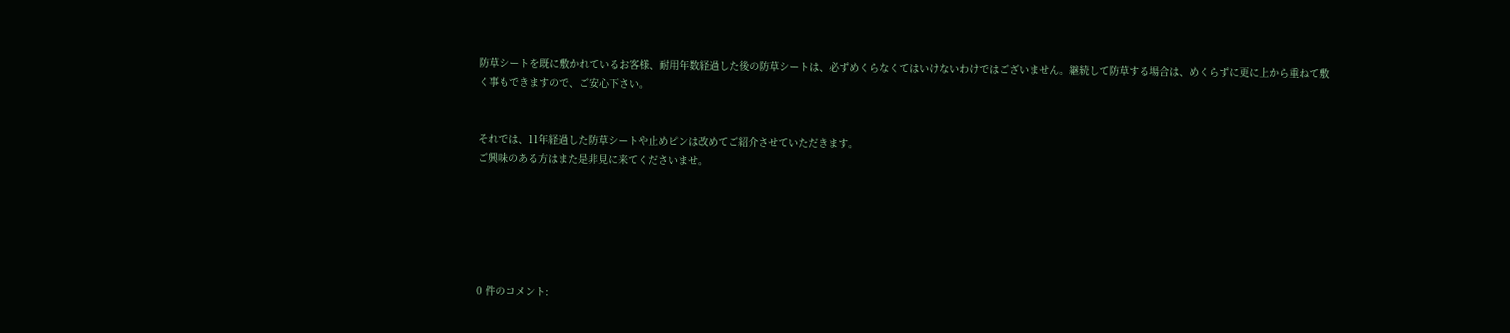防草シートを既に敷かれているお客様、耐用年数経過した後の防草シートは、必ずめくらなくてはいけないわけではございません。継続して防草する場合は、めくらずに更に上から重ねて敷く事もできますので、ご安心下さい。


それでは、11年経過した防草シートや止めピンは改めてご紹介させていただきます。
ご興味のある方はまた是非見に来てくださいませ。






0 件のコメント: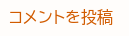コメントを投稿